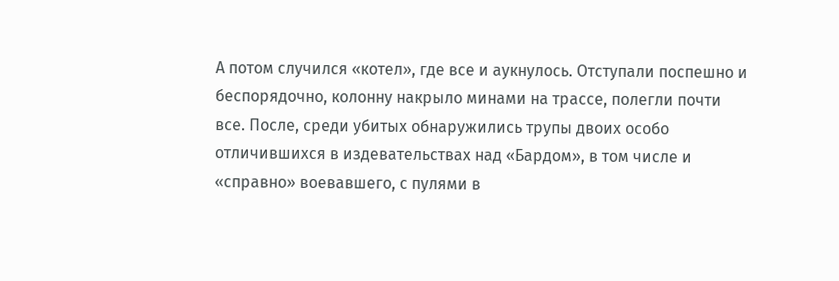А потом случился «котел», где все и аукнулось. Отступали поспешно и беспорядочно, колонну накрыло минами на трассе, полегли почти все. После, среди убитых обнаружились трупы двоих особо отличившихся в издевательствах над «Бардом», в том числе и «справно» воевавшего, с пулями в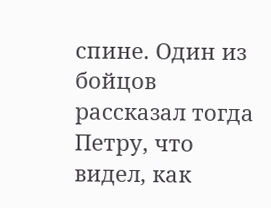спине. Один из бойцов рассказал тогда Петру, что видел, как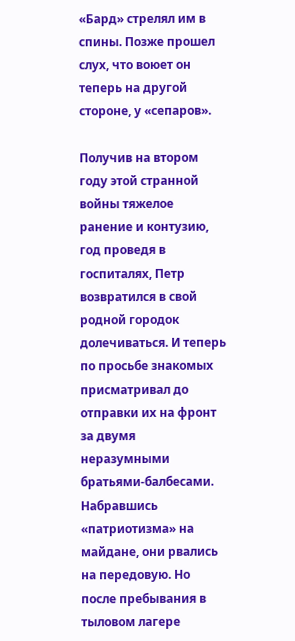«Бард» стрелял им в спины. Позже прошел слух, что воюет он теперь на другой стороне, у «сепаров».

Получив на втором году этой странной войны тяжелое ранение и контузию, год проведя в госпиталях, Петр возвратился в свой родной городок долечиваться. И теперь по просьбе знакомых присматривал до отправки их на фронт за двумя неразумными братьями-балбесами. Набравшись «патриотизма» на майдане, они рвались на передовую. Но после пребывания в тыловом лагере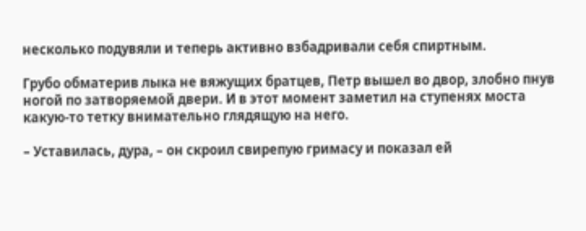несколько подувяли и теперь активно взбадривали себя спиртным.

Грубо обматерив лыка не вяжущих братцев, Петр вышел во двор, злобно пнув ногой по затворяемой двери. И в этот момент заметил на ступенях моста какую-то тетку внимательно глядящую на него.

– Уставилась, дура, – он скроил свирепую гримасу и показал ей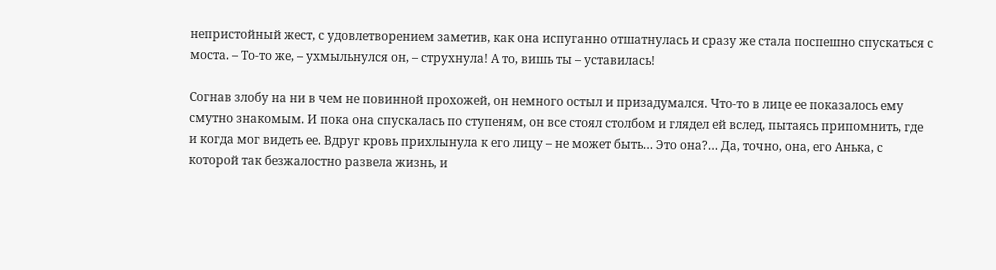непристойный жест, с удовлетворением заметив, как она испуганно отшатнулась и сразу же стала поспешно спускаться с моста. – То-то же, – ухмыльнулся он, – струхнула! А то, вишь ты – уставилась!

Согнав злобу на ни в чем не повинной прохожей, он немного остыл и призадумался. Что-то в лице ее показалось ему смутно знакомым. И пока она спускалась по ступеням, он все стоял столбом и глядел ей вслед, пытаясь припомнить, где и когда мог видеть ее. Вдруг кровь прихлынула к его лицу – не может быть… Это она?… Да, точно, она, его Анька, с которой так безжалостно развела жизнь, и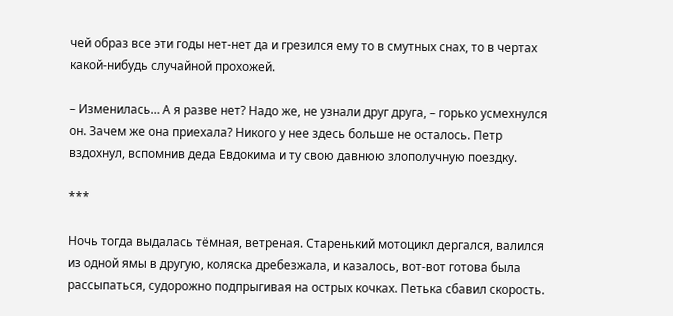чей образ все эти годы нет-нет да и грезился ему то в смутных снах, то в чертах какой-нибудь случайной прохожей.

– Изменилась… А я разве нет? Надо же, не узнали друг друга, – горько усмехнулся он. Зачем же она приехала? Никого у нее здесь больше не осталось. Петр вздохнул, вспомнив деда Евдокима и ту свою давнюю злополучную поездку.

***

Ночь тогда выдалась тёмная, ветреная. Старенький мотоцикл дергался, валился из одной ямы в другую, коляска дребезжала, и казалось, вот-вот готова была рассыпаться, судорожно подпрыгивая на острых кочках. Петька сбавил скорость.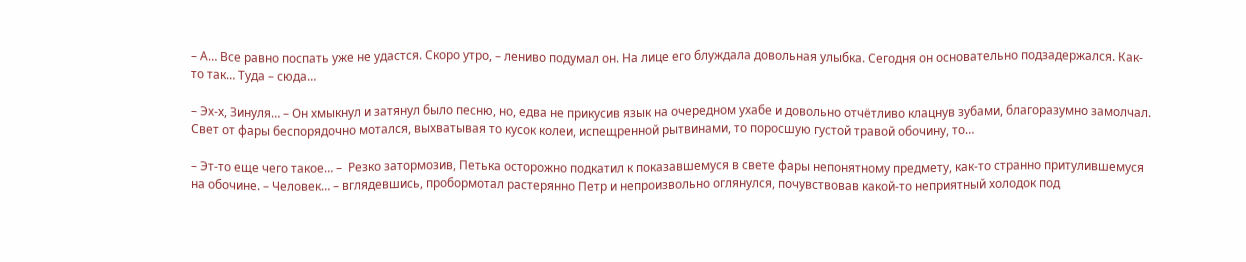– А… Все равно поспать уже не удастся. Скоро утро, – лениво подумал он. На лице его блуждала довольная улыбка. Сегодня он основательно подзадержался. Как-то так… Туда – сюда…

– Эх-х, Зинуля… – Он хмыкнул и затянул было песню, но, едва не прикусив язык на очередном ухабе и довольно отчётливо клацнув зубами, благоразумно замолчал. Свет от фары беспорядочно мотался, выхватывая то кусок колеи, испещренной рытвинами, то поросшую густой травой обочину, то…

– Эт-то еще чего такое… –  Резко затормозив, Петька осторожно подкатил к показавшемуся в свете фары непонятному предмету, как-то странно притулившемуся на обочине. – Человек… – вглядевшись, пробормотал растерянно Петр и непроизвольно оглянулся, почувствовав какой-то неприятный холодок под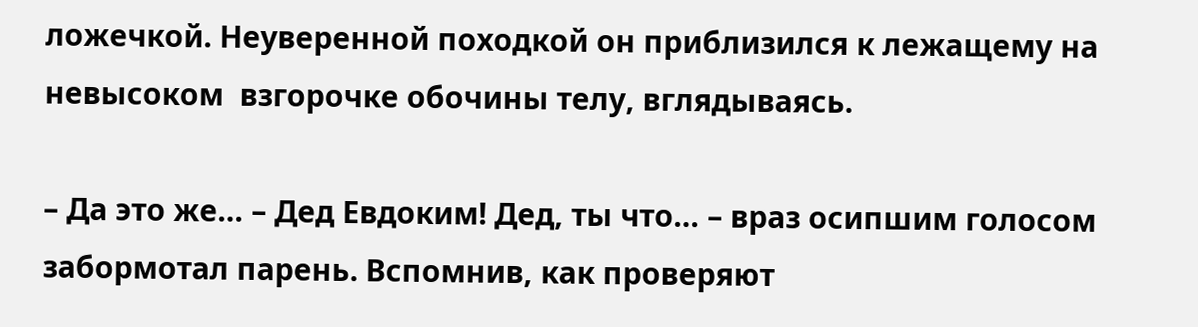ложечкой. Неуверенной походкой он приблизился к лежащему на невысоком  взгорочке обочины телу, вглядываясь.

– Да это же… – Дед Евдоким! Дед, ты что… – враз осипшим голосом забормотал парень. Вспомнив, как проверяют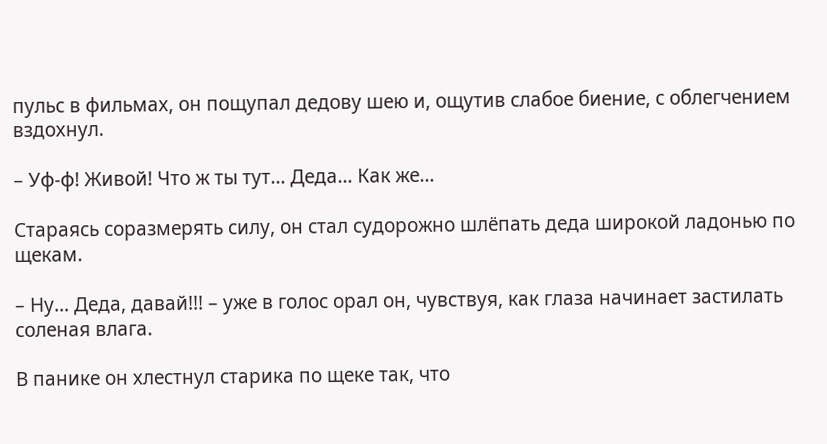пульс в фильмах, он пощупал дедову шею и, ощутив слабое биение, с облегчением вздохнул.

– Уф-ф! Живой! Что ж ты тут… Деда… Как же…

Стараясь соразмерять силу, он стал судорожно шлёпать деда широкой ладонью по щекам.

– Ну… Деда, давай!!! – уже в голос орал он, чувствуя, как глаза начинает застилать соленая влага.

В панике он хлестнул старика по щеке так, что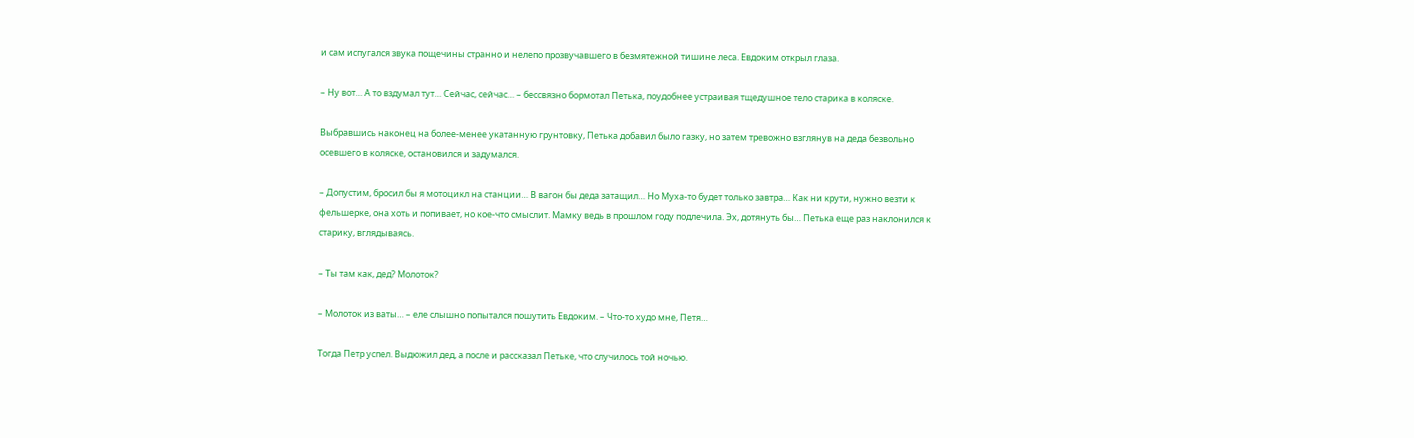и сам испугался звука пощечины странно и нелепо прозвучавшего в безмятежной тишине леса. Евдоким открыл глаза.

– Ну вот… А то вздумал тут… Сейчас, сейчас… – бессвязно бормотал Петька, поудобнее устраивая тщедушное тело старика в коляске.

Выбравшись наконец на более-менее укатанную грунтовку, Петька добавил было газку, но затем тревожно взглянув на деда безвольно осевшего в коляске, остановился и задумался.

– Допустим, бросил бы я мотоцикл на станции… В вагон бы деда затащил… Но Муха-то будет только завтра… Как ни крути, нужно везти к фельшерке, она хоть и попивает, но кое-что смыслит. Мамку ведь в прошлом году подлечила. Эх, дотянуть бы… Петька еще раз наклонился к старику, вглядываясь.

– Ты там как, дед? Молоток?

– Молоток из ваты… – еле слышно попытался пошутить Евдоким. – Что-то худо мне, Петя…

Тогда Петр успел. Выдюжил дед, а после и рассказал Петьке, что случилось той ночью.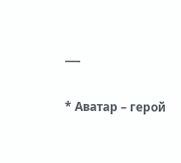___

* Аватар – герой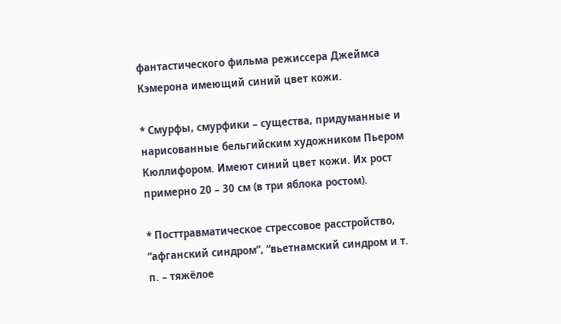фантастического фильма режиссера Джеймса Кэмерона имеющий синий цвет кожи.

* Смурфы, смурфики – существа, придуманные и нарисованные бельгийским художником Пьером Кюллифором. Имеют синий цвет кожи. Их рост примерно 20 – 30 см (в три яблока ростом).

* Посттравматическое стрессовое расстройство, “афганский синдром”, “вьетнамский синдром и т. п. – тяжёлое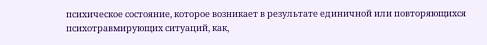психическое состояние, которое возникает в результате единичной или повторяющихся психотравмирующих ситуаций, как,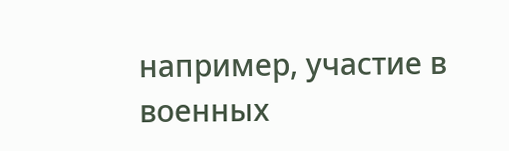например, участие в военных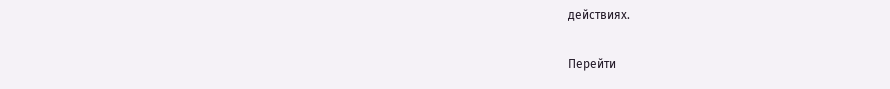действиях.

Перейти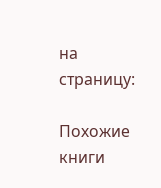на страницу:

Похожие книги